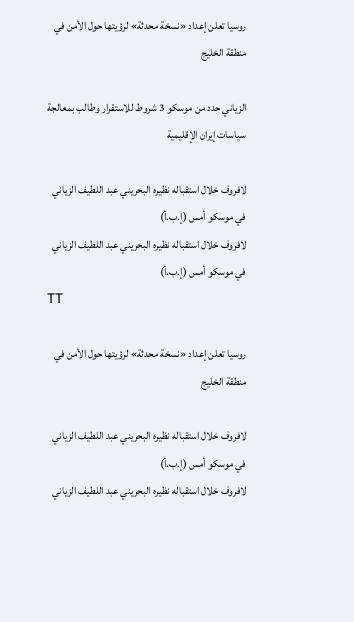روسيا تعلن إعداد «نسخة محدثة» لرؤيتها حول الأمن في منطقة الخليج

الزياني حدد من موسكو 3 شروط للاستقرار وطالب بمعالجة سياسات إيران الإقليمية

لافروف خلال استقباله نظيره البحريني عبد اللطيف الزياني في موسكو أمس (إ.ب.أ)
لافروف خلال استقباله نظيره البحريني عبد اللطيف الزياني في موسكو أمس (إ.ب.أ)
TT

روسيا تعلن إعداد «نسخة محدثة» لرؤيتها حول الأمن في منطقة الخليج

لافروف خلال استقباله نظيره البحريني عبد اللطيف الزياني في موسكو أمس (إ.ب.أ)
لافروف خلال استقباله نظيره البحريني عبد اللطيف الزياني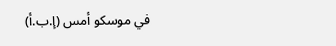في موسكو أمس (إ.ب.أ)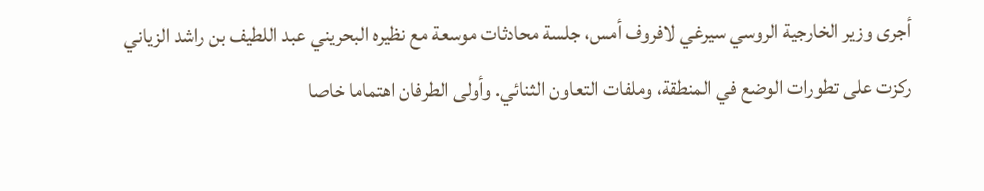أجرى وزير الخارجية الروسي سيرغي لافروف أمس، جلسة محادثات موسعة مع نظيره البحريني عبد اللطيف بن راشد الزياني ركزت على تطورات الوضع في المنطقة، وملفات التعاون الثنائي. وأولى الطرفان اهتماما خاصا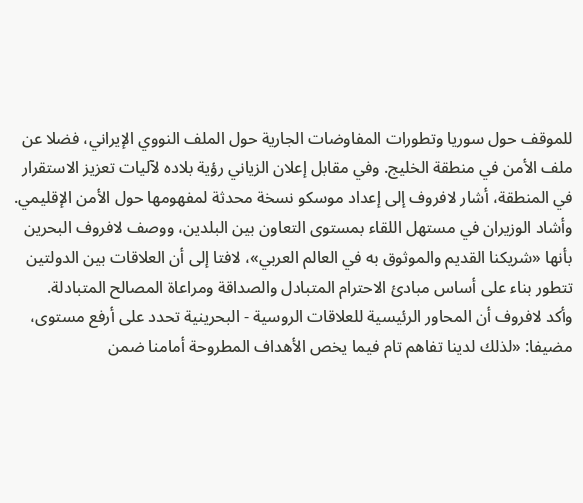للموقف حول سوريا وتطورات المفاوضات الجارية حول الملف النووي الإيراني، فضلا عن ملف الأمن في منطقة الخليج. وفي مقابل إعلان الزياني رؤية بلاده لآليات تعزيز الاستقرار في المنطقة، أشار لافروف إلى إعداد موسكو نسخة محدثة لمفهومها حول الأمن الإقليمي.
وأشاد الوزيران في مستهل اللقاء بمستوى التعاون بين البلدين، ووصف لافروف البحرين بأنها «شريكنا القديم والموثوق به في العالم العربي»، لافتا إلى أن العلاقات بين الدولتين تتطور بناء على أساس مبادئ الاحترام المتبادل والصداقة ومراعاة المصالح المتبادلة.
وأكد لافروف أن المحاور الرئيسية للعلاقات الروسية - البحرينية تحدد على أرفع مستوى، مضيفا: «لذلك لدينا تفاهم تام فيما يخص الأهداف المطروحة أمامنا ضمن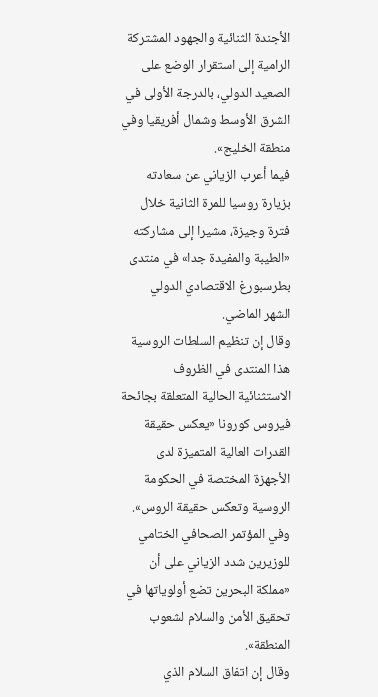الأجندة الثنائية والجهود المشتركة الرامية إلى استقرار الوضع على الصعيد الدولي، بالدرجة الأولى في الشرق الأوسط وشمال أفريقيا وفي منطقة الخليج».
فيما أعرب الزياني عن سعادته بزيارة روسيا للمرة الثانية خلال فترة وجيزة، مشيرا إلى مشاركته «الطيبة والمفيدة جدا» في منتدى بطرسبورغ الاقتصادي الدولي الشهر الماضي.
وقال إن تنظيم السلطات الروسية هذا المنتدى في الظروف الاستثنائية الحالية المتعلقة بجائحة فيروس كورونا «يعكس حقيقة القدرات العالية المتميزة لدى الأجهزة المختصة في الحكومة الروسية وتعكس حقيقة الروس».
وفي المؤتمر الصحافي الختامي للوزيرين شدد الزياني على أن «مملكة البحرين تضع أولوياتها في تحقيق الأمن والسلام لشعوب المنطقة».
وقال إن اتفاق السلام الذي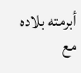أبرمته بلاده مع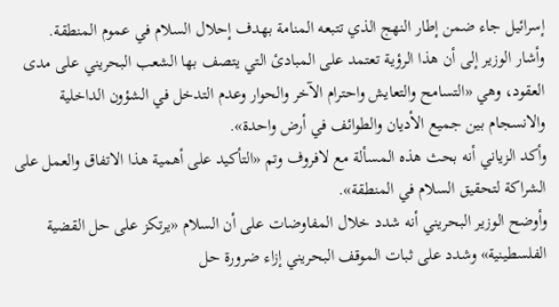إسرائيل جاء ضمن إطار النهج الذي تتبعه المنامة بهدف إحلال السلام في عموم المنطقة.
وأشار الوزير إلى أن هذا الرؤية تعتمد على المبادئ التي يتصف بها الشعب البحريني على مدى العقود، وهي «التسامح والتعايش واحترام الآخر والحوار وعدم التدخل في الشؤون الداخلية والانسجام بين جميع الأديان والطوائف في أرض واحدة».
وأكد الزياني أنه بحث هذه المسألة مع لافروف وتم «التأكيد على أهمية هذا الاتفاق والعمل على الشراكة لتحقيق السلام في المنطقة».
وأوضح الوزير البحريني أنه شدد خلال المفاوضات على أن السلام «يرتكز على حل القضية الفلسطينية» وشدد على ثبات الموقف البحريني إزاء ضرورة حل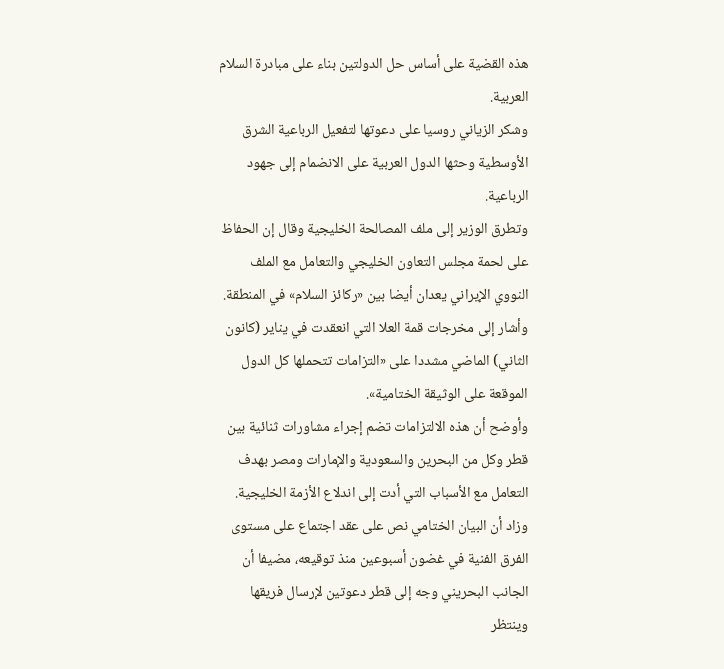هذه القضية على أساس حل الدولتين بناء على مبادرة السلام العربية.
وشكر الزياني روسيا على دعوتها لتفعيل الرباعية الشرق الأوسطية وحثها الدول العربية على الانضمام إلى جهود الرباعية.
وتطرق الوزير إلى ملف المصالحة الخليجية وقال إن الحفاظ على لحمة مجلس التعاون الخليجي والتعامل مع الملف النووي الإيراني يعدان أيضا بين «ركائز السلام» في المنطقة.
وأشار إلى مخرجات قمة العلا التي انعقدت في يناير (كانون الثاني) الماضي مشددا على «التزامات تتحملها كل الدول الموقعة على الوثيقة الختامية».
وأوضح أن هذه الالتزامات تضم إجراء مشاورات ثنائية بين قطر وكل من البحرين والسعودية والإمارات ومصر بهدف التعامل مع الأسباب التي أدت إلى اندلاع الأزمة الخليجية.
وزاد أن البيان الختامي نص على عقد اجتماع على مستوى الفرق الفنية في غضون أسبوعين منذ توقيعه، مضيفا أن الجانب البحريني وجه إلى قطر دعوتين لإرسال فريقها وينتظر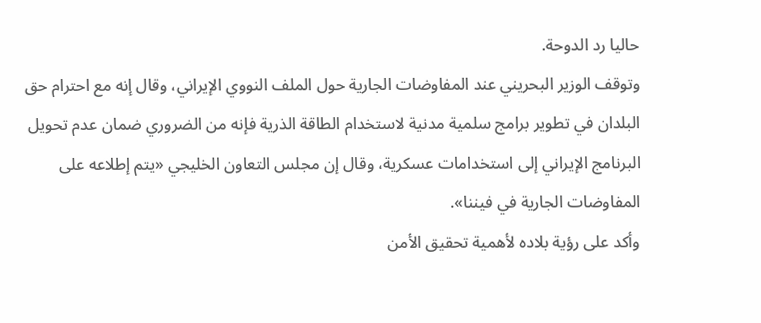حاليا رد الدوحة.
وتوقف الوزير البحريني عند المفاوضات الجارية حول الملف النووي الإيراني، وقال إنه مع احترام حق البلدان في تطوير برامج سلمية مدنية لاستخدام الطاقة الذرية فإنه من الضروري ضمان عدم تحويل البرنامج الإيراني إلى استخدامات عسكرية، وقال إن مجلس التعاون الخليجي «يتم إطلاعه على المفاوضات الجارية في فيننا».
وأكد على رؤية بلاده لأهمية تحقيق الأمن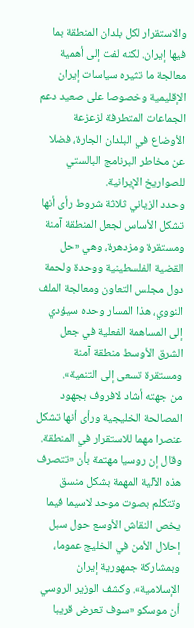والاستقرار لكل بلدان المنطقة بما فيها إيران. لكنه لفت إلى أهمية معالجة ما تثيره سياسات إيران الإقليمية وخصوصا على صعيد دعم الجماعات المتطرفة لزعزعة الأوضاع في البلدان الجارة، فضلا عن مخاطر البرنامج البالستي للصواريخ الإيرانية.
وحدد الزياني ثلاثة شروط رأى أنها تشكل الأساس لجعل المنطقة آمنة ومستقرة ومزدهرة، وهي «حل القضية الفلسطينية ووحدة ولحمة دول مجلس التعاون ومعالجة الملف النووي، هذا المسار وحده سيؤدي إلى المساهمة الفعلية في جعل الشرق الأوسط منطقة آمنة ومستقرة تسعى إلى التنمية».
من جهته أشاد لافروف بجهود المصالحة الخليجية ورأى أنها تشكل عنصرا مهما للاستقرار في المنطقة. وقال إن روسيا مهتمة بأن «تتصرف هذه الآلية المهمة بشكل منسق وتتكلم بصوت موحد لاسيما فيما يخص النقاش الأوسع حول سبل إحلال الأمن في الخليج عموما، وبمشاركة جمهورية إيران الإسلامية». وكشف الوزير الروسي أن موسكو «سوف تعرض قريبا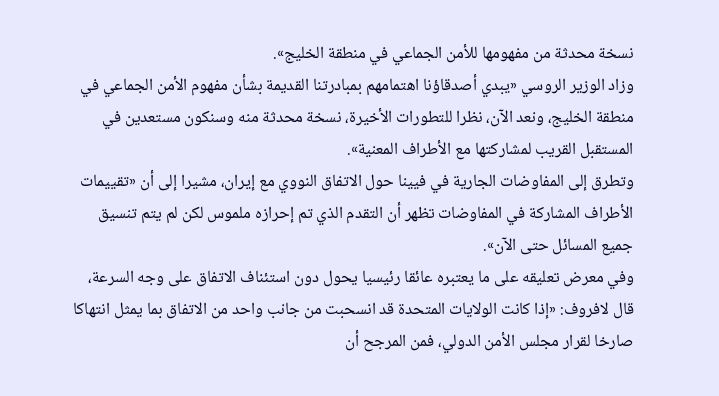نسخة محدثة من مفهومها للأمن الجماعي في منطقة الخليج».
وزاد الوزير الروسي «يبدي أصدقاؤنا اهتمامهم بمبادرتنا القديمة بشأن مفهوم الأمن الجماعي في منطقة الخليج، ونعد الآن، نظرا للتطورات الأخيرة، نسخة محدثة منه وسنكون مستعدين في المستقبل القريب لمشاركتها مع الأطراف المعنية».
وتطرق إلى المفاوضات الجارية في فيينا حول الاتفاق النووي مع إيران، مشيرا إلى أن «تقييمات الأطراف المشاركة في المفاوضات تظهر أن التقدم الذي تم إحرازه ملموس لكن لم يتم تنسيق جميع المسائل حتى الآن».
وفي معرض تعليقه على ما يعتبره عائقا رئيسيا يحول دون استئناف الاتفاق على وجه السرعة، قال لافروف: «إذا كانت الولايات المتحدة قد انسحبت من جانب واحد من الاتفاق بما يمثل انتهاكا صارخا لقرار مجلس الأمن الدولي، فمن المرجح أن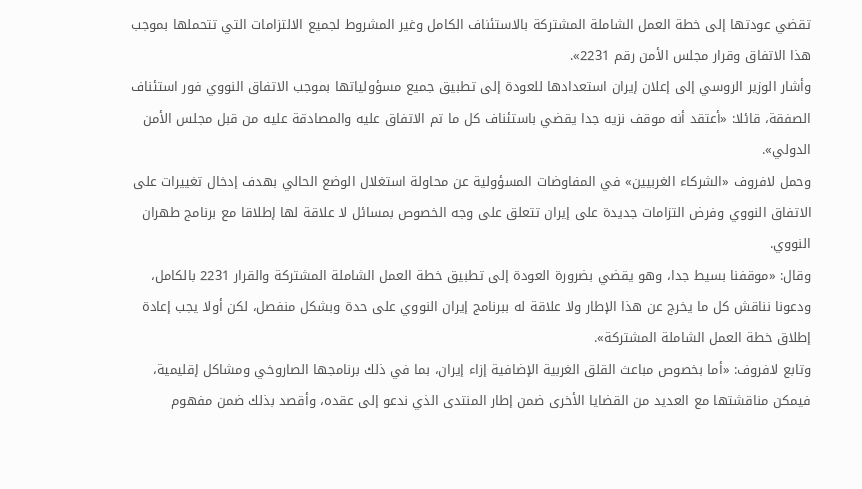تقضي عودتها إلى خطة العمل الشاملة المشتركة بالاستئناف الكامل وغير المشروط لجميع الالتزامات التي تتحملها بموجب هذا الاتفاق وقرار مجلس الأمن رقم 2231».
وأشار الوزير الروسي إلى إعلان إيران استعدادها للعودة إلى تطبيق جميع مسؤولياتها بموجب الاتفاق النووي فور استئناف الصفقة، قائلا: «أعتقد أنه موقف نزيه جدا يقضي باستئناف كل ما تم الاتفاق عليه والمصادقة عليه من قبل مجلس الأمن الدولي».
وحمل لافروف «الشركاء الغربيين» في المفاوضات المسؤولية عن محاولة استغلال الوضع الحالي بهدف إدخال تغييرات على الاتفاق النووي وفرض التزامات جديدة على إيران تتعلق على وجه الخصوص بمسائل لا علاقة لها إطلاقا مع برنامج طهران النووي.
وقال: «موقفنا بسيط جدا، وهو يقضي بضرورة العودة إلى تطبيق خطة العمل الشاملة المشتركة والقرار 2231 بالكامل، ودعونا نناقش كل ما يخرج عن هذا الإطار ولا علاقة له ببرنامج إيران النووي على حدة وبشكل منفصل، لكن أولا يجب إعادة إطلاق خطة العمل الشاملة المشتركة».
وتابع لافروف: «أما بخصوص مباعث القلق الغربية الإضافية إزاء إيران، بما في ذلك برنامجها الصاروخي ومشاكل إقليمية، فيمكن مناقشتها مع العديد من القضايا الأخرى ضمن إطار المنتدى الذي ندعو إلى عقده، وأقصد بذلك ضمن مفهوم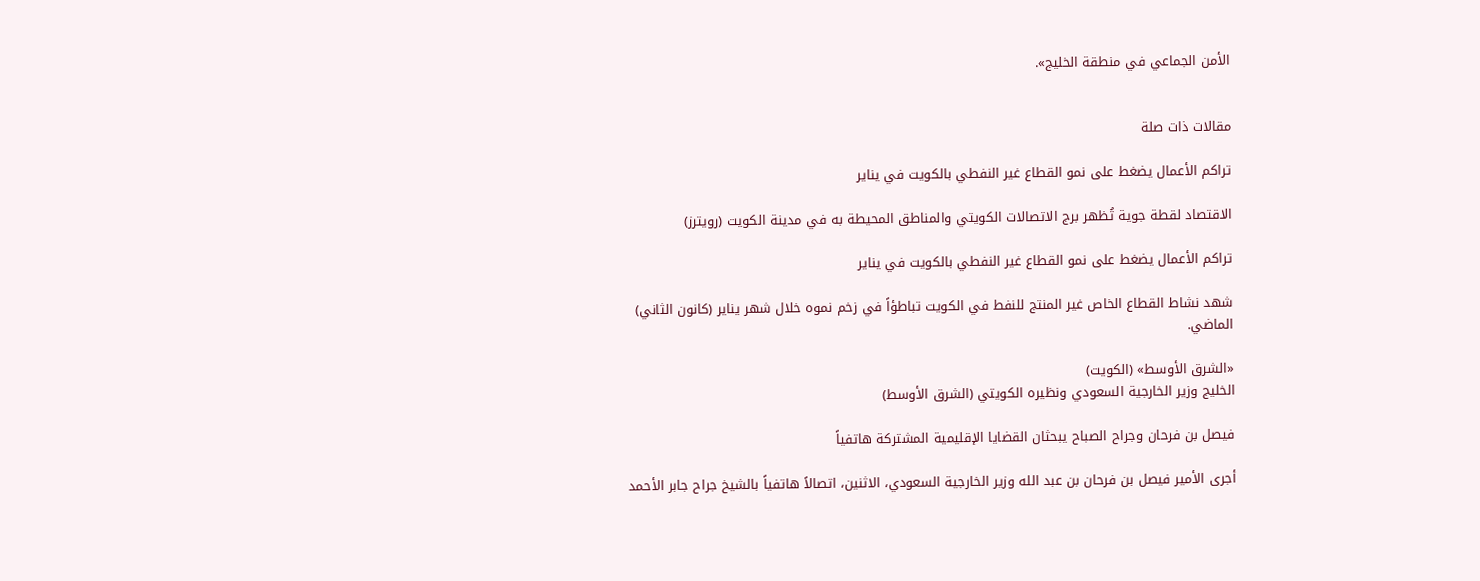الأمن الجماعي في منطقة الخليج».


مقالات ذات صلة

تراكم الأعمال يضغط على نمو القطاع غير النفطي بالكويت في يناير

الاقتصاد لقطة جوية تُظهر برج الاتصالات الكويتي والمناطق المحيطة به في مدينة الكويت (رويترز)

تراكم الأعمال يضغط على نمو القطاع غير النفطي بالكويت في يناير

شهد نشاط القطاع الخاص غير المنتج للنفط في الكويت تباطؤاً في زخم نموه خلال شهر يناير (كانون الثاني) الماضي.

«الشرق الأوسط» (الكويت)
الخليج وزير الخارجية السعودي ونظيره الكويتي (الشرق الأوسط)

فيصل بن فرحان وجراح الصباح يبحثان القضايا الإقليمية المشتركة هاتفياً

أجرى الأمير فيصل بن فرحان بن عبد الله وزير الخارجية السعودي، الاثنين، اتصالاً هاتفياً بالشيخ جراح جابر الأحمد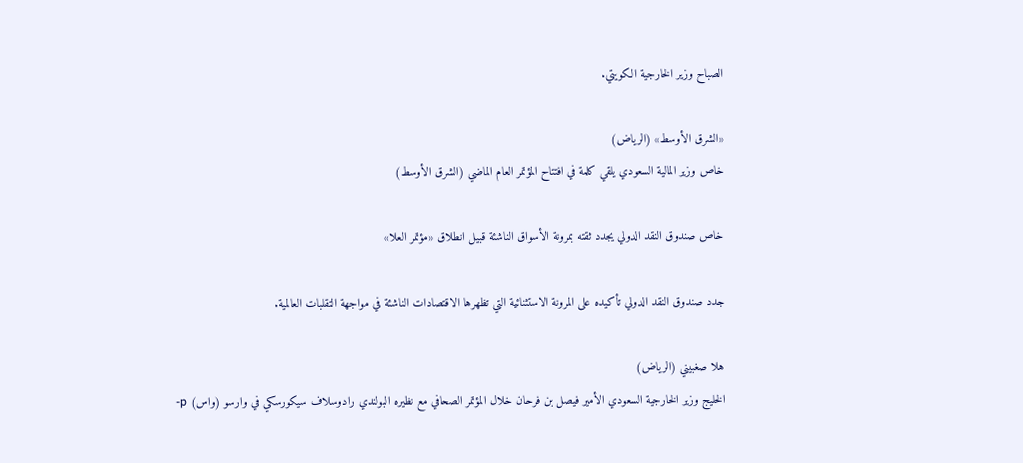الصباح وزير الخارجية الكويتي.

«الشرق الأوسط» (الرياض)
خاص وزير المالية السعودي يلقي كلمة في افتتاح المؤتمر العام الماضي (الشرق الأوسط)

خاص صندوق النقد الدولي يجدد ثقته بمرونة الأسواق الناشئة قبيل انطلاق «مؤتمر العلا»

جدد صندوق النقد الدولي تأكيده على المرونة الاستثنائية التي تظهرها الاقتصادات الناشئة في مواجهة التقلبات العالمية.

هلا صغبيني (الرياض)
الخليج وزير الخارجية السعودي الأمير فيصل بن فرحان خلال المؤتمر الصحافي مع نظيره البولندي رادوسلاف سيكورسكي في وارسو (واس) p-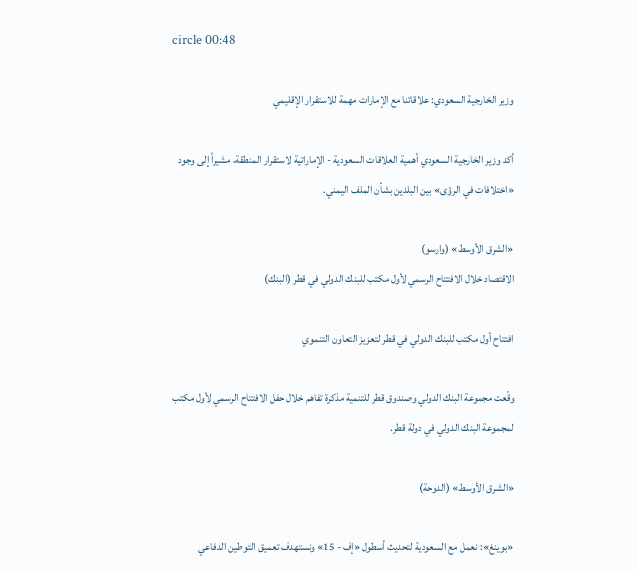circle 00:48

وزير الخارجية السعودي: علاقاتنا مع الإمارات مهمة للاستقرار الإقليمي

أكد وزير الخارجية السعودي أهمية العلاقات السعودية - الإماراتية لاستقرار المنطقة، مشيراً إلى وجود «اختلافات في الرؤى» بين البلدين بشأن الملف اليمني.

«الشرق الأوسط» (وارسو)
الاقتصاد خلال الافتتاح الرسمي لأول مكتب للبنك الدولي في قطر (البنك)

افتتاح أول مكتب للبنك الدولي في قطر لتعزيز التعاون التنموي

وقّعت مجموعة البنك الدولي وصندوق قطر للتنمية مذكرة تفاهم خلال حفل الافتتاح الرسمي لأول مكتب لمجموعة البنك الدولي في دولة قطر.

«الشرق الأوسط» (الدوحة)

«بوينغ»: نعمل مع السعودية لتحديث أسطول «إف - 15» ونستهدف تعميق التوطين الدفاعي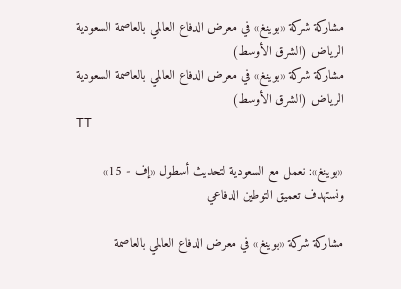مشاركة شركة «بوينغ» في معرض الدفاع العالمي بالعاصمة السعودية الرياض (الشرق الأوسط)
مشاركة شركة «بوينغ» في معرض الدفاع العالمي بالعاصمة السعودية الرياض (الشرق الأوسط)
TT

«بوينغ»: نعمل مع السعودية لتحديث أسطول «إف - 15» ونستهدف تعميق التوطين الدفاعي

مشاركة شركة «بوينغ» في معرض الدفاع العالمي بالعاصمة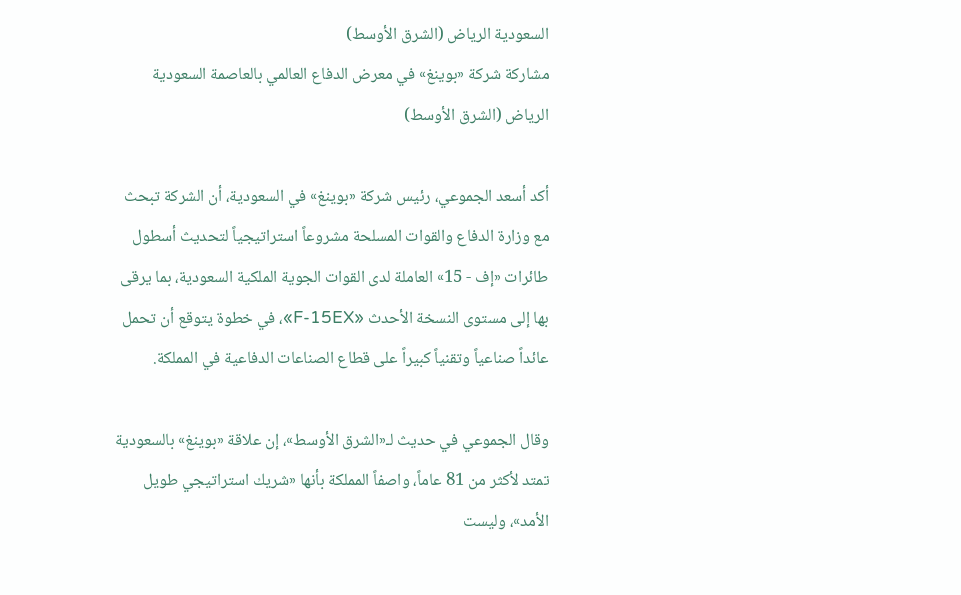السعودية الرياض (الشرق الأوسط)
مشاركة شركة «بوينغ» في معرض الدفاع العالمي بالعاصمة السعودية الرياض (الشرق الأوسط)

أكد أسعد الجموعي، رئيس شركة «بوينغ» في السعودية، أن الشركة تبحث مع وزارة الدفاع والقوات المسلحة مشروعاً استراتيجياً لتحديث أسطول طائرات «إف - 15» العاملة لدى القوات الجوية الملكية السعودية، بما يرقى بها إلى مستوى النسخة الأحدث «F-15EX»، في خطوة يتوقع أن تحمل عائداً صناعياً وتقنياً كبيراً على قطاع الصناعات الدفاعية في المملكة.

وقال الجموعي في حديث لـ«الشرق الأوسط»، إن علاقة «بوينغ» بالسعودية تمتد لأكثر من 81 عاماً، واصفاً المملكة بأنها «شريك استراتيجي طويل الأمد»، وليست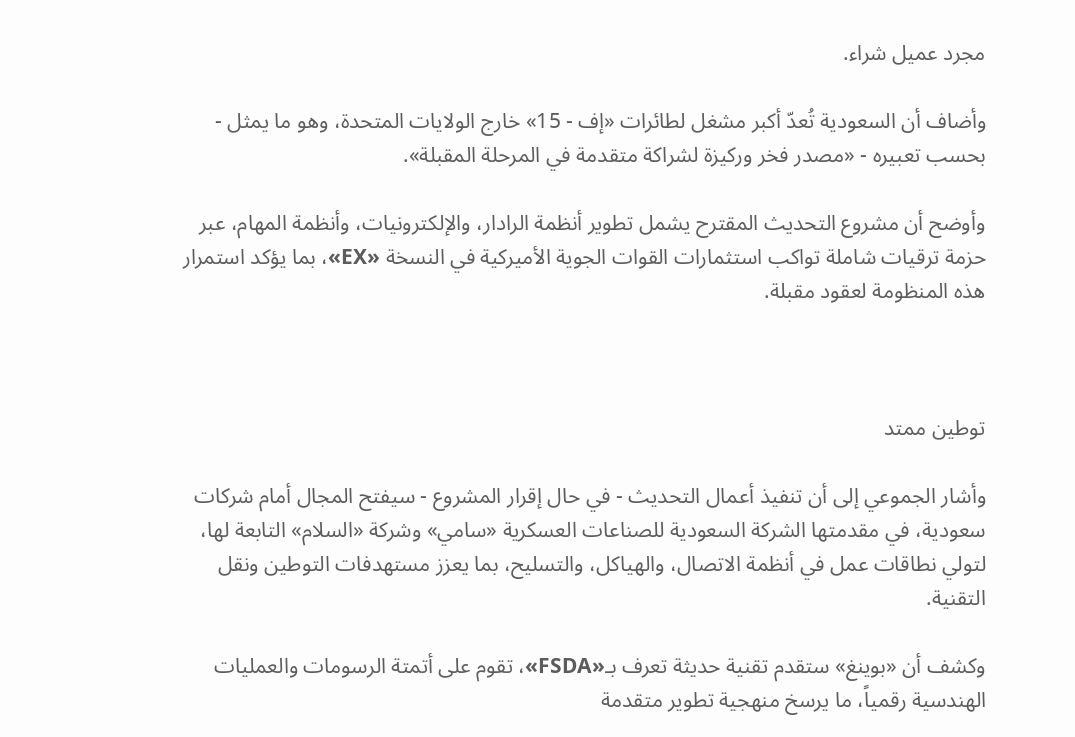مجرد عميل شراء.

وأضاف أن السعودية تُعدّ أكبر مشغل لطائرات «إف - 15» خارج الولايات المتحدة، وهو ما يمثل - بحسب تعبيره - «مصدر فخر وركيزة لشراكة متقدمة في المرحلة المقبلة».

وأوضح أن مشروع التحديث المقترح يشمل تطوير أنظمة الرادار، والإلكترونيات، وأنظمة المهام، عبر حزمة ترقيات شاملة تواكب استثمارات القوات الجوية الأميركية في النسخة «EX»، بما يؤكد استمرار هذه المنظومة لعقود مقبلة.



توطين ممتد

وأشار الجموعي إلى أن تنفيذ أعمال التحديث - في حال إقرار المشروع - سيفتح المجال أمام شركات سعودية، في مقدمتها الشركة السعودية للصناعات العسكرية «سامي» وشركة «السلام» التابعة لها، لتولي نطاقات عمل في أنظمة الاتصال، والهياكل، والتسليح، بما يعزز مستهدفات التوطين ونقل التقنية.

وكشف أن «بوينغ» ستقدم تقنية حديثة تعرف بـ«FSDA»، تقوم على أتمتة الرسومات والعمليات الهندسية رقمياً، ما يرسخ منهجية تطوير متقدمة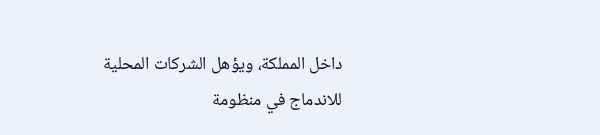داخل المملكة، ويؤهل الشركات المحلية للاندماج في منظومة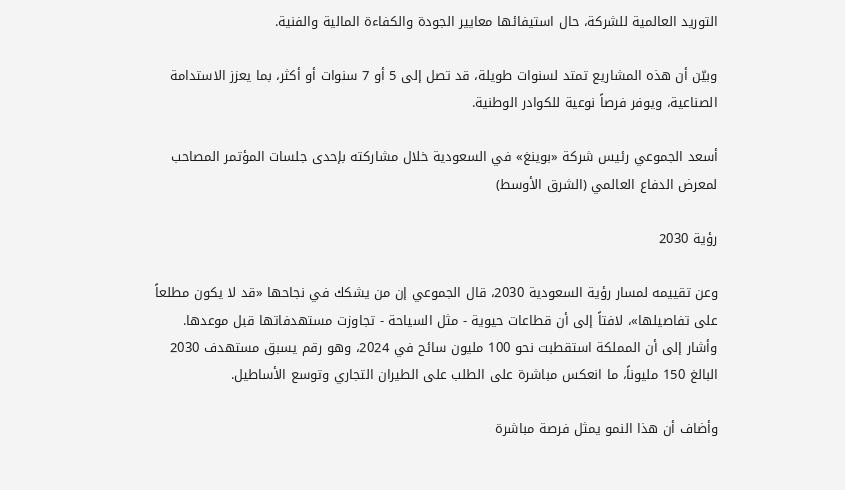التوريد العالمية للشركة، حال استيفائها معايير الجودة والكفاءة المالية والفنية.

وبيّن أن هذه المشاريع تمتد لسنوات طويلة، قد تصل إلى 5 أو 7 سنوات أو أكثر، بما يعزز الاستدامة الصناعية، ويوفر فرصاً نوعية للكوادر الوطنية.

أسعد الجموعي رئيس شركة «بوينغ» في السعودية خلال مشاركته بإحدى جلسات المؤتمر المصاحب لمعرض الدفاع العالمي (الشرق الأوسط)

رؤية 2030

وعن تقييمه لمسار رؤية السعودية 2030، قال الجموعي إن من يشكك في نجاحها «قد لا يكون مطلعاً على تفاصيلها»، لافتاً إلى أن قطاعات حيوية - مثل السياحة - تجاوزت مستهدفاتها قبل موعدها. وأشار إلى أن المملكة استقطبت نحو 100 مليون سائح في 2024، وهو رقم يسبق مستهدف 2030 البالغ 150 مليوناً، ما انعكس مباشرة على الطلب على الطيران التجاري وتوسع الأساطيل.

وأضاف أن هذا النمو يمثل فرصة مباشرة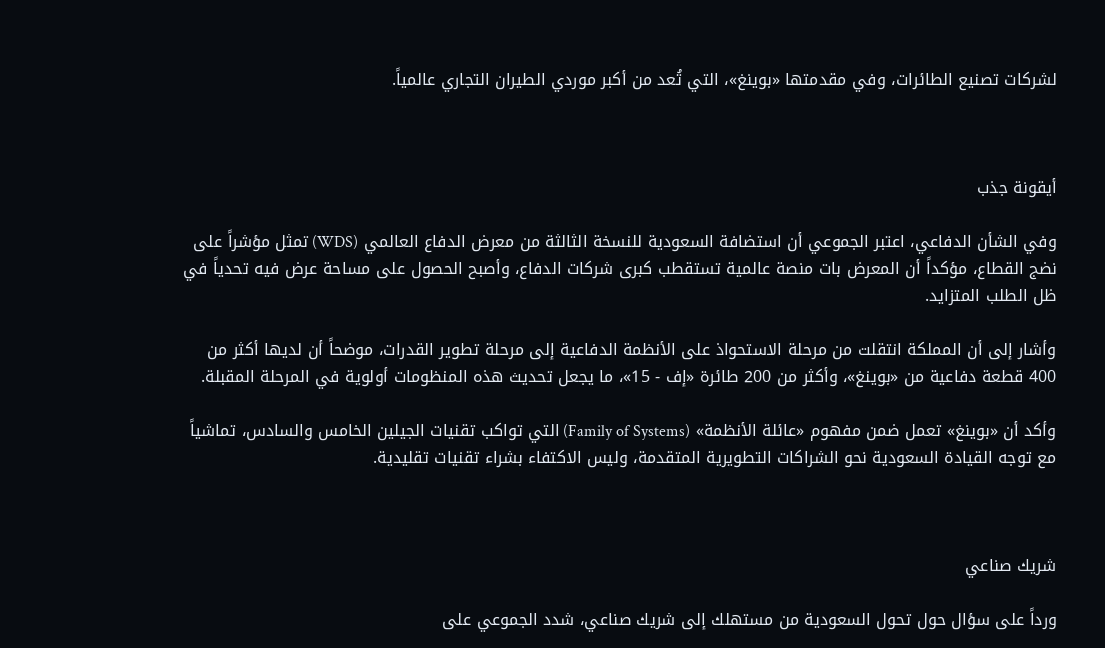لشركات تصنيع الطائرات، وفي مقدمتها «بوينغ»، التي تُعد من أكبر موردي الطيران التجاري عالمياً.



أيقونة جذب

وفي الشأن الدفاعي، اعتبر الجموعي أن استضافة السعودية للنسخة الثالثة من معرض الدفاع العالمي (WDS) تمثل مؤشراً على نضج القطاع، مؤكداً أن المعرض بات منصة عالمية تستقطب كبرى شركات الدفاع، وأصبح الحصول على مساحة عرض فيه تحدياً في ظل الطلب المتزايد.

وأشار إلى أن المملكة انتقلت من مرحلة الاستحواذ على الأنظمة الدفاعية إلى مرحلة تطوير القدرات، موضحاً أن لديها أكثر من 400 قطعة دفاعية من «بوينغ»، وأكثر من 200 طائرة «إف - 15»، ما يجعل تحديث هذه المنظومات أولوية في المرحلة المقبلة.

وأكد أن «بوينغ» تعمل ضمن مفهوم «عائلة الأنظمة» (Family of Systems) التي تواكب تقنيات الجيلين الخامس والسادس، تماشياً مع توجه القيادة السعودية نحو الشراكات التطويرية المتقدمة، وليس الاكتفاء بشراء تقنيات تقليدية.



شريك صناعي

ورداً على سؤال حول تحول السعودية من مستهلك إلى شريك صناعي، شدد الجموعي على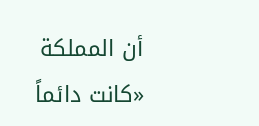أن المملكة «كانت دائماً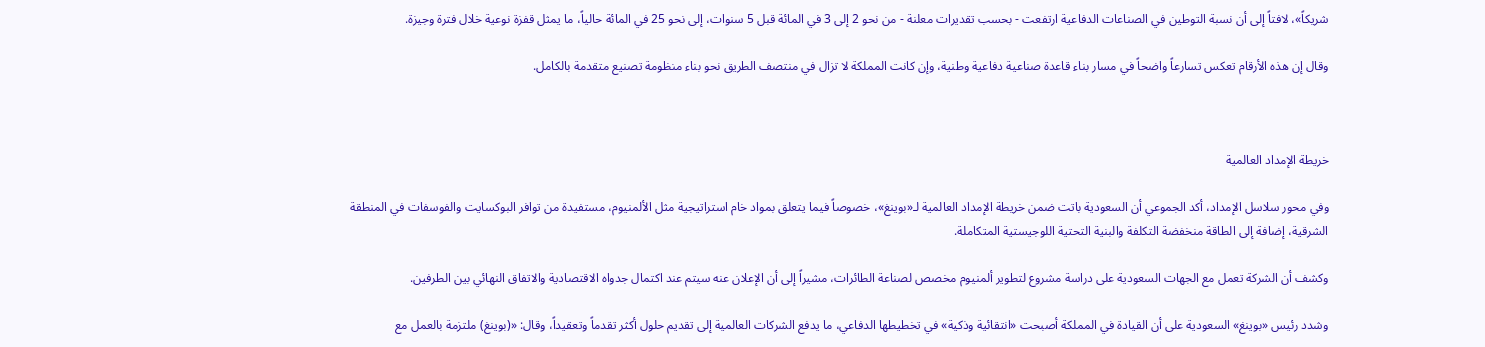شريكاً»، لافتاً إلى أن نسبة التوطين في الصناعات الدفاعية ارتفعت - بحسب تقديرات معلنة - من نحو 2 إلى 3 في المائة قبل 5 سنوات، إلى نحو 25 في المائة حالياً، ما يمثل قفزة نوعية خلال فترة وجيزة.

وقال إن هذه الأرقام تعكس تسارعاً واضحاً في مسار بناء قاعدة صناعية دفاعية وطنية، وإن كانت المملكة لا تزال في منتصف الطريق نحو بناء منظومة تصنيع متقدمة بالكامل.



خريطة الإمداد العالمية

وفي محور سلاسل الإمداد، أكد الجموعي أن السعودية باتت ضمن خريطة الإمداد العالمية لـ«بوينغ»، خصوصاً فيما يتعلق بمواد خام استراتيجية مثل الألمنيوم، مستفيدة من توافر البوكسايت والفوسفات في المنطقة الشرقية، إضافة إلى الطاقة منخفضة التكلفة والبنية التحتية اللوجيستية المتكاملة.

وكشف أن الشركة تعمل مع الجهات السعودية على دراسة مشروع لتطوير ألمنيوم مخصص لصناعة الطائرات، مشيراً إلى أن الإعلان عنه سيتم عند اكتمال جدواه الاقتصادية والاتفاق النهائي بين الطرفين.

وشدد رئيس «بوينغ» السعودية على أن القيادة في المملكة أصبحت «انتقائية وذكية» في تخطيطها الدفاعي، ما يدفع الشركات العالمية إلى تقديم حلول أكثر تقدماً وتعقيداً، وقال: «(بوينغ) ملتزمة بالعمل مع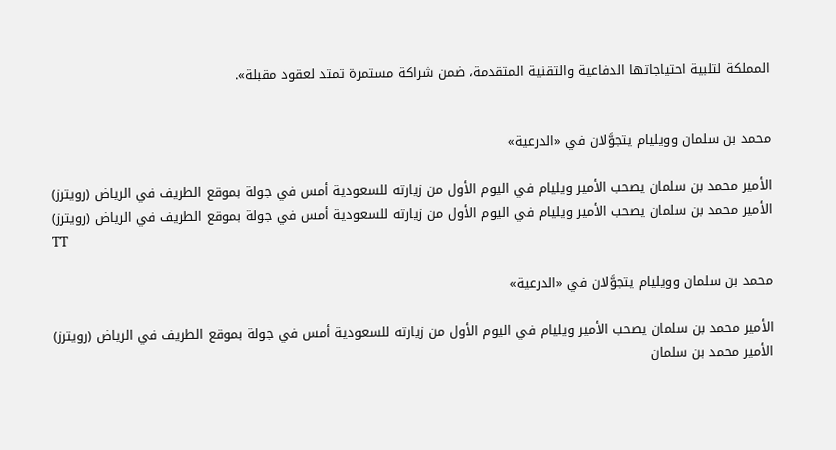المملكة لتلبية احتياجاتها الدفاعية والتقنية المتقدمة، ضمن شراكة مستمرة تمتد لعقود مقبلة».


محمد بن سلمان وويليام يتجوَّلان في «الدرعية»

الأمير محمد بن سلمان يصحب الأمير ويليام في اليوم الأول من زيارته للسعودية أمس في جولة بموقع الطريف في الرياض (رويترز)
الأمير محمد بن سلمان يصحب الأمير ويليام في اليوم الأول من زيارته للسعودية أمس في جولة بموقع الطريف في الرياض (رويترز)
TT

محمد بن سلمان وويليام يتجوَّلان في «الدرعية»

الأمير محمد بن سلمان يصحب الأمير ويليام في اليوم الأول من زيارته للسعودية أمس في جولة بموقع الطريف في الرياض (رويترز)
الأمير محمد بن سلمان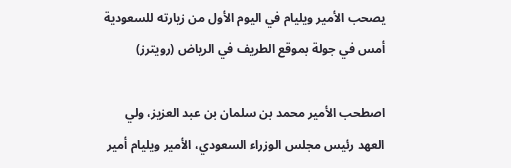يصحب الأمير ويليام في اليوم الأول من زيارته للسعودية أمس في جولة بموقع الطريف في الرياض (رويترز)

اصطحب الأمير محمد بن سلمان بن عبد العزيز، ولي العهد رئيس مجلس الوزراء السعودي، الأمير ويليام أمير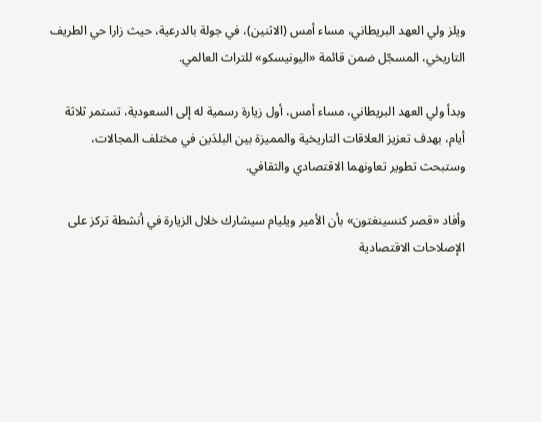ويلز ولي العهد البريطاني، مساء أمس (الاثنين)، في جولة بالدرعية، حيث زارا حي الطريف التاريخي، المسجّل ضمن قائمة «اليونيسكو» للتراث العالمي.

وبدأ ولي العهد البريطاني، مساء أمس، أول زيارة رسمية له إلى السعودية، تستمر ثلاثة أيام، بهدف تعزيز العلاقات التاريخية والمميزة بين البلدَين في مختلف المجالات، وستبحث تطوير تعاونهما الاقتصادي والثقافي.

وأفاد «قصر كنسينغتون» بأن الأمير ويليام سيشارك خلال الزيارة في أنشطة تركز على الإصلاحات الاقتصادية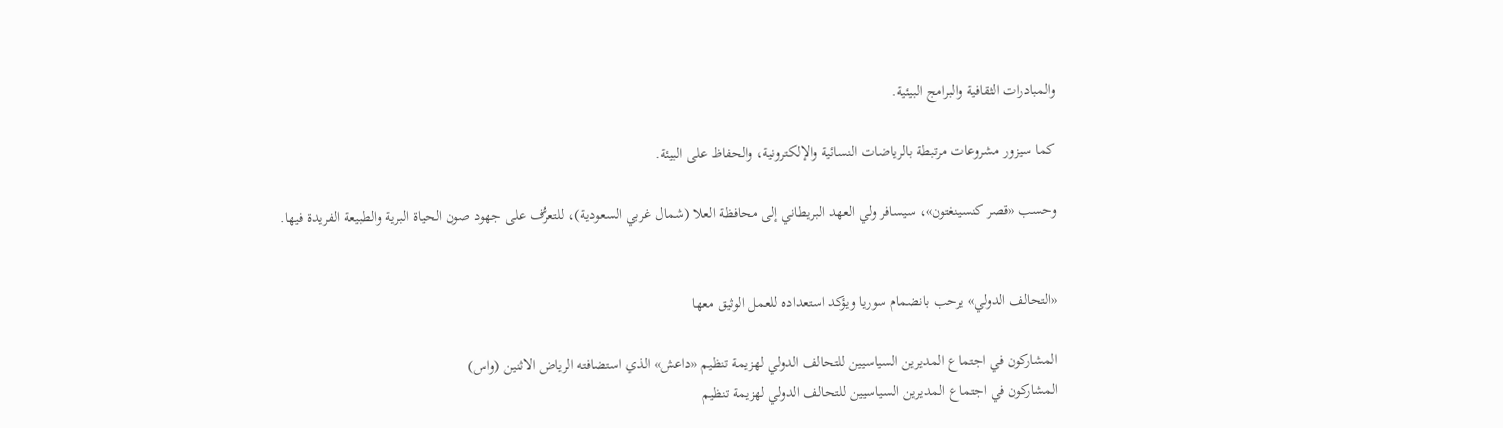والمبادرات الثقافية والبرامج البيئية.

كما سيزور مشروعات مرتبطة بالرياضات النسائية والإلكترونية، والحفاظ على البيئة.

وحسب «قصر كنسينغتون»، سيسافر ولي العهد البريطاني إلى محافظة العلا (شمال غربي السعودية)، للتعرُّف على جهود صون الحياة البرية والطبيعة الفريدة فيها.


«التحالف الدولي» يرحب بانضمام سوريا ويؤكد استعداده للعمل الوثيق معها

المشاركون في اجتماع المديرين السياسيين للتحالف الدولي لهزيمة تنظيم «داعش» الذي استضافته الرياض الاثنين (واس)
المشاركون في اجتماع المديرين السياسيين للتحالف الدولي لهزيمة تنظيم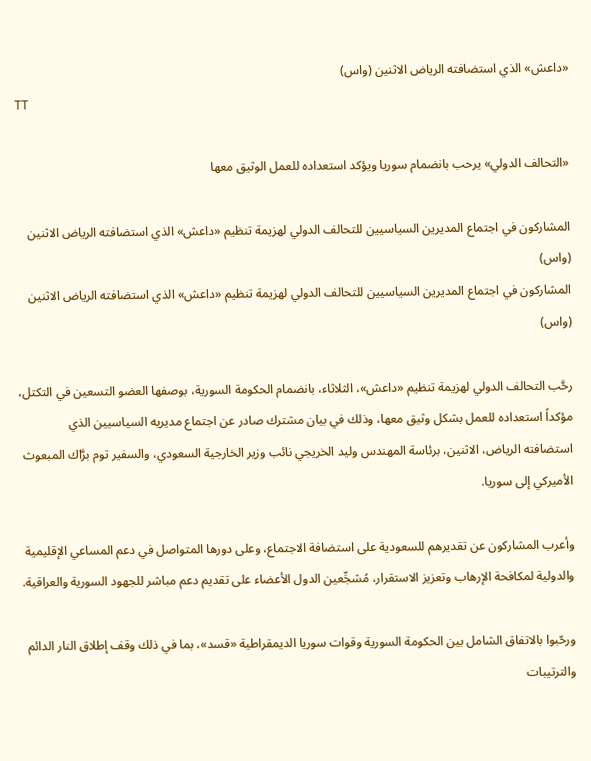«داعش» الذي استضافته الرياض الاثنين (واس)
TT

«التحالف الدولي» يرحب بانضمام سوريا ويؤكد استعداده للعمل الوثيق معها

المشاركون في اجتماع المديرين السياسيين للتحالف الدولي لهزيمة تنظيم «داعش» الذي استضافته الرياض الاثنين (واس)
المشاركون في اجتماع المديرين السياسيين للتحالف الدولي لهزيمة تنظيم «داعش» الذي استضافته الرياض الاثنين (واس)

رحَّب التحالف الدولي لهزيمة تنظيم «داعش»، الثلاثاء، بانضمام الحكومة السورية، بوصفها العضو التسعين في التكتل، مؤكداً استعداده للعمل بشكل وثيق معها، وذلك في بيان مشترك صادر عن اجتماع مديريه السياسيين الذي استضافته الرياض، الاثنين، برئاسة المهندس وليد الخريجي نائب وزير الخارجية السعودي، والسفير توم برَّاك المبعوث الأميركي إلى سوريا.

وأعرب المشاركون عن تقديرهم للسعودية على استضافة الاجتماع، وعلى دورها المتواصل في دعم المساعي الإقليمية والدولية لمكافحة الإرهاب وتعزيز الاستقرار، مُشجِّعين الدول الأعضاء على تقديم دعم مباشر للجهود السورية والعراقية.

ورحّبوا بالاتفاق الشامل بين الحكومة السورية وقوات سوريا الديمقراطية «قسد»، بما في ذلك وقف إطلاق النار الدائم والترتيبات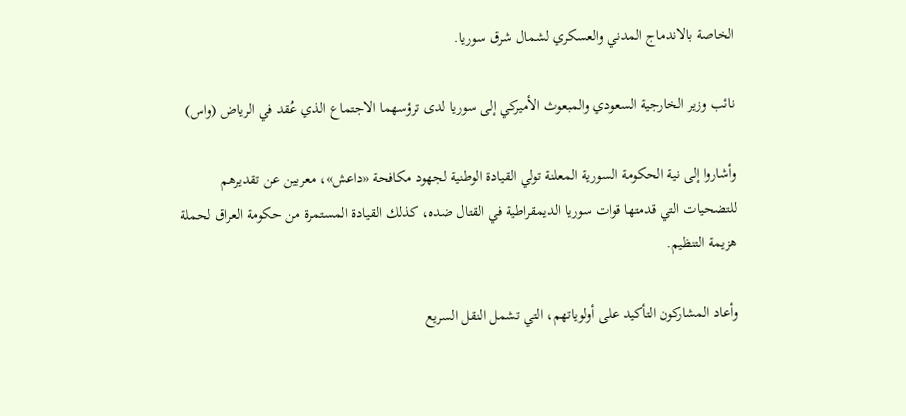الخاصة بالاندماج المدني والعسكري لشمال شرق سوريا.

نائب وزير الخارجية السعودي والمبعوث الأميركي إلى سوريا لدى ترؤسهما الاجتماع الذي عُقد في الرياض (واس)

وأشاروا إلى نية الحكومة السورية المعلنة تولي القيادة الوطنية لجهود مكافحة «داعش»، معربين عن تقديرهم للتضحيات التي قدمتها قوات سوريا الديمقراطية في القتال ضده، كذلك القيادة المستمرة من حكومة العراق لحملة هزيمة التنظيم.

وأعاد المشاركون التأكيد على أولوياتهم، التي تشمل النقل السريع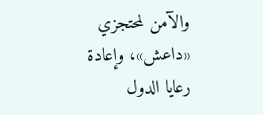والآمن لمحتجزي «داعش»، وإعادة رعايا الدول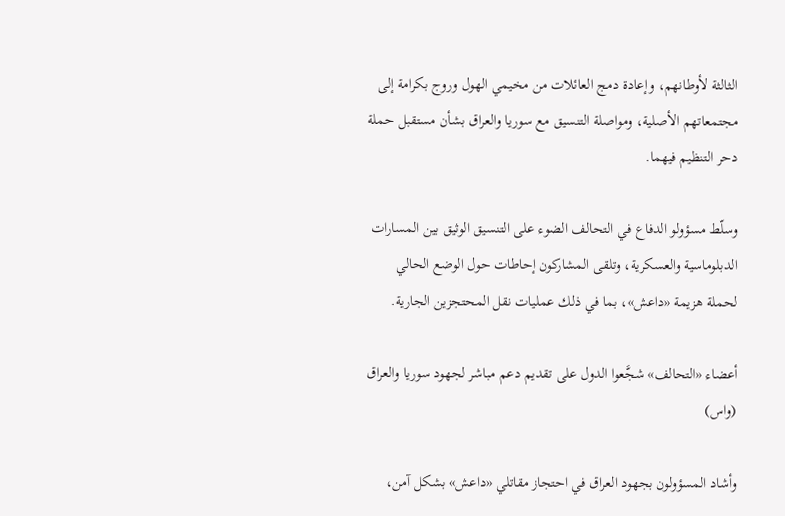الثالثة لأوطانهم، وإعادة دمج العائلات من مخيمي الهول وروج بكرامة إلى مجتمعاتهم الأصلية، ومواصلة التنسيق مع سوريا والعراق بشأن مستقبل حملة دحر التنظيم فيهما.

وسلّط مسؤولو الدفاع في التحالف الضوء على التنسيق الوثيق بين المسارات الدبلوماسية والعسكرية، وتلقى المشاركون إحاطات حول الوضع الحالي لحملة هزيمة «داعش»، بما في ذلك عمليات نقل المحتجزين الجارية.

أعضاء «التحالف» شجَّعوا الدول على تقديم دعم مباشر لجهود سوريا والعراق (واس)

وأشاد المسؤولون بجهود العراق في احتجاز مقاتلي «داعش» بشكل آمن،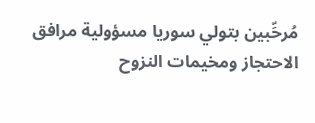مُرحِّبين بتولي سوريا مسؤولية مرافق الاحتجاز ومخيمات النزوح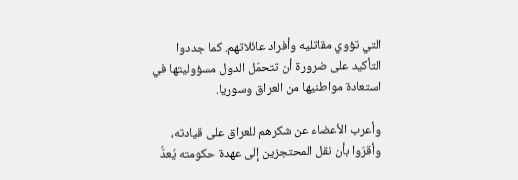التي تؤوي مقاتليه وأفراد عائلاتهم. كما جددوا التأكيد على ضرورة أن تتحمّل الدول مسؤوليتها في استعادة مواطنيها من العراق وسوريا.

وأعرب الأعضاء عن شكرهم للعراق على قيادته، وأقرّوا بأن نقل المحتجزين إلى عهدة حكومته يُعدُّ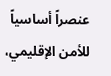عنصراً أساسياً للأمن الإقليمي،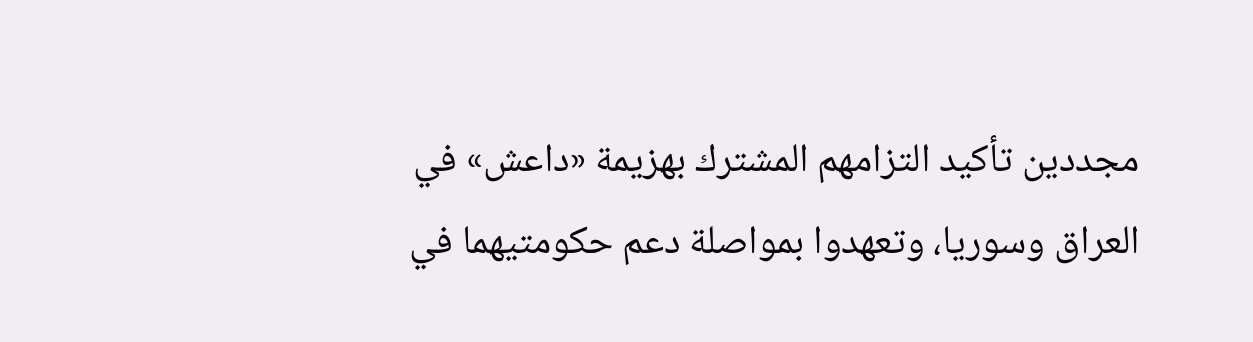مجددين تأكيد التزامهم المشترك بهزيمة «داعش» في العراق وسوريا، وتعهدوا بمواصلة دعم حكومتيهما في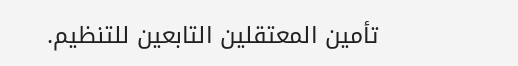تأمين المعتقلين التابعين للتنظيم.